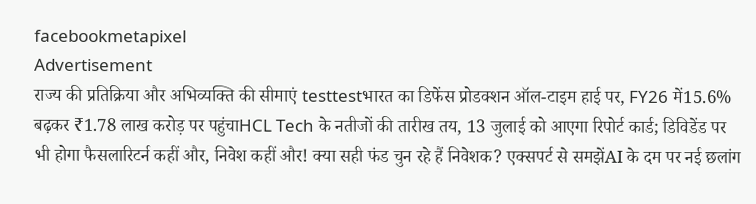facebookmetapixel
Advertisement
राज्य की प्रतिक्रिया और अभिव्यक्ति की सीमाएं testtestभारत का डिफेंस प्रोडक्शन ऑल-टाइम हाई पर, FY26 में15.6% बढ़कर ₹1.78 लाख करोड़ पर पहुंचाHCL Tech के नतीजों की तारीख तय, 13 जुलाई को आएगा रिपोर्ट कार्ड; डिविडेंड पर भी होगा फैसलारिटर्न कहीं और, निवेश कहीं और! क्या सही फंड चुन रहे हैं निवेशक? एक्सपर्ट से समझेंAI के दम पर नई छलांग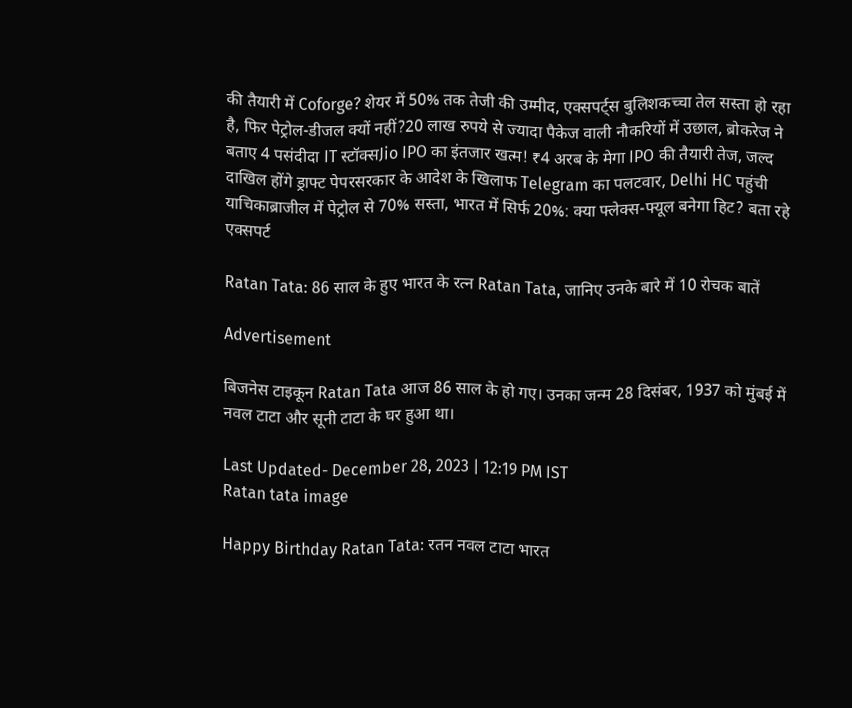की तैयारी में Coforge? शेयर में 50% तक तेजी की उम्मीद, एक्सपर्ट्स बुलिशकच्चा तेल सस्ता हो रहा है, फिर पेट्रोल-डीजल क्यों नहीं?20 लाख रुपये से ज्यादा पैकेज वाली नौकरियों में उछाल, ब्रोकरेज ने बताए 4 पसंदीदा IT स्टॉक्सJio IPO का इंतजार खत्म! ₹4 अरब के मेगा IPO की तैयारी तेज, जल्द दाखिल होंगे ड्राफ्ट पेपरसरकार के आदेश के खिलाफ Telegram का पलटवार, Delhi HC पहुंची याचिकाब्राजील में पेट्रोल से 70% सस्ता, भारत में सिर्फ 20%: क्या फ्लेक्स-फ्यूल बनेगा हिट? बता रहे एक्सपर्ट

Ratan Tata: 86 साल के हुए भारत के रत्न Ratan Tata, जानिए उनके बारे में 10 रोचक बातें

Advertisement

बिजनेस टाइकून Ratan Tata आज 86 साल के हो गए। उनका जन्म 28 दिसंबर, 1937 को मुंबई में नवल टाटा और सूनी टाटा के घर हुआ था।

Last Updated- December 28, 2023 | 12:19 PM IST
Ratan tata image

Happy Birthday Ratan Tata: रतन नवल टाटा भारत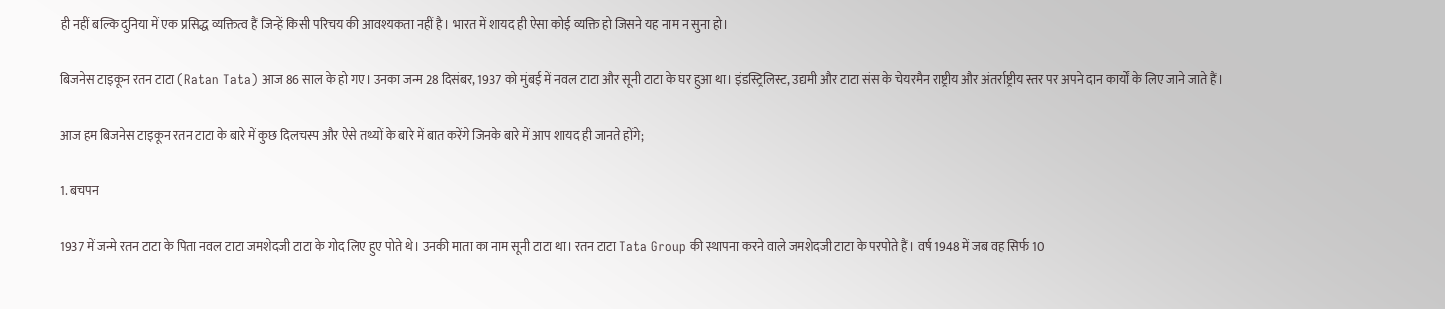ही नहीं बल्कि दुनिया में एक प्रसिद्ध व्यक्तित्व हैं जिन्हें किसी परिचय की आवश्यकता नहीं है। भारत में शायद ही ऐसा कोई व्यक्ति हो जिसने यह नाम न सुना हो।

बिजनेस टाइकून रतन टाटा (Ratan Tata) आज 86 साल के हो गए। उनका जन्म 28 दिसंबर, 1937 को मुंबई में नवल टाटा और सूनी टाटा के घर हुआ था। इंडस्ट्रिलिस्ट, उद्यमी और टाटा संस के चेयरमैन राष्ट्रीय और अंतर्राष्ट्रीय स्तर पर अपने दान कार्यों के लिए जाने जाते हैं।

आज हम बिजनेस टाइकून रतन टाटा के बारे में कुछ दिलचस्प और ऐसे तथ्यों के बारे में बात करेंगे जिनके बारे में आप शायद ही जानते होंगे;

1. बचपन

1937 में जन्मे रतन टाटा के पिता नवल टाटा जमशेदजी टाटा के गोद लिए हुए पोते थे। उनकी माता का नाम सूनी टाटा था। रतन टाटा Tata Group की स्थापना करने वाले जमशेदजी टाटा के परपोते हैं। वर्ष 1948 में जब वह सिर्फ 10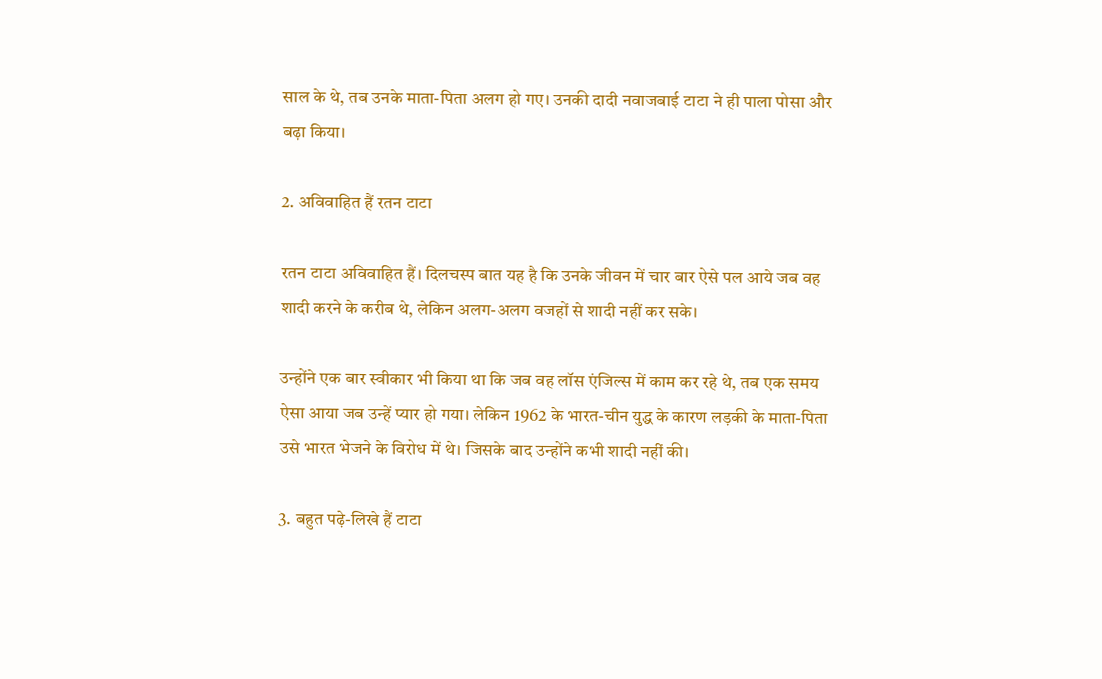साल के थे, तब उनके माता-पिता अलग हो गए। उनकी दादी नवाजबाई टाटा ने ही पाला पोसा और बढ़ा किया।

2. अविवाहित हैं रतन टाटा

रतन टाटा अविवाहित हैं। दिलचस्प बात यह है कि उनके जीवन में चार बार ऐसे पल आये जब वह शादी करने के करीब थे, लेकिन अलग-अलग वजहों से शादी नहीं कर सके।

उन्होंने एक बार स्वीकार भी किया था कि जब वह लॉस एंजिल्स में काम कर रहे थे, तब एक समय ऐसा आया जब उन्हें प्यार हो गया। लेकिन 1962 के भारत-चीन युद्ध के कारण लड़की के माता-पिता उसे भारत भेजने के विरोध में थे। जिसके बाद उन्होंने कभी शादी नहीं की।

3. बहुत पढ़े-लिखे हैं टाटा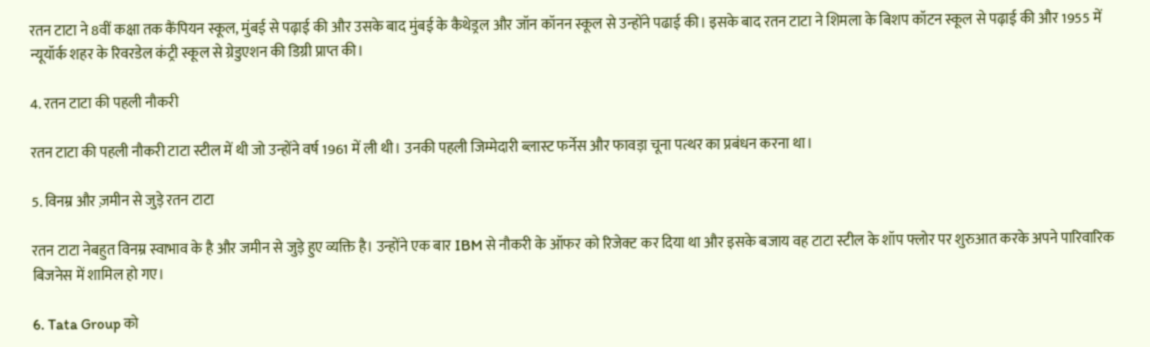रतन टाटा ने 8वीं कक्षा तक कैंपियन स्कूल, मुंबई से पढ़ाई की और उसके बाद मुंबई के कैथेड्रल और जॉन कॉनन स्कूल से उन्होंने पढाई की। इसके बाद रतन टाटा ने शिमला के बिशप कॉटन स्कूल से पढ़ाई की और 1955 में न्यूयॉर्क शहर के रिवरडेल कंट्री स्कूल से ग्रेडुएशन की डिग्री प्राप्त की।

4. रतन टाटा की पहली नौकरी

रतन टाटा की पहली नौकरी टाटा स्टील में थी जो उन्होंने वर्ष 1961 में ली थी। उनकी पहली जिम्मेदारी ब्लास्ट फर्नेस और फावड़ा चूना पत्थर का प्रबंधन करना था।

5. विनम्र और ज़मीन से जुड़े रतन टाटा

रतन टाटा नेबहुत विनम्र स्वाभाव के है और जमीन से जुड़े हुए व्यक्ति है। उन्होंने एक बार IBM से नौकरी के ऑफर को रिजेक्ट कर दिया था और इसके बजाय वह टाटा स्टील के शॉप फ्लोर पर शुरुआत करके अपने पारिवारिक बिजनेस में शामिल हो गए।

6. Tata Group को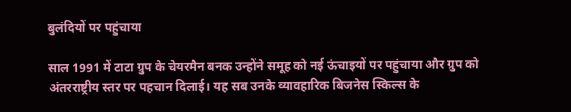बुलंदियों पर पहुंचाया

साल 1991 में टाटा ग्रुप के चेयरमैन बनक उन्होंने समूह को नई ऊंचाइयों पर पहुंचाया और ग्रुप को अंतरराष्ट्रीय स्तर पर पहचान दिलाई। यह सब उनके व्यावहारिक बिजनेस स्किल्स के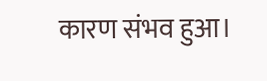कारण संभव हुआ।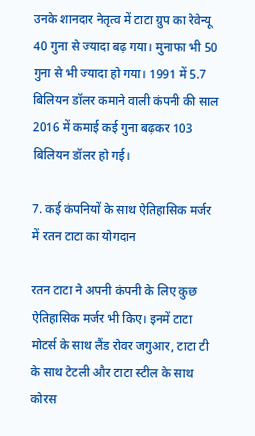उनके शानदार नेतृत्व में टाटा ग्रुप का रेवेन्यू 40 गुना से ज्यादा बढ़ गया। मुनाफा भी 50 गुना से भी ज्यादा हो गया। 1991 में 5.7 बिलियन डॉलर कमाने वाली कंपनी की साल 2016 में कमाई कई गुना बढ़कर 103 बिलियन डॉलर हो गई।

7. कई कंपनियों के साथ ऐतिहासिक मर्जर में रतन टाटा का योगदान

रतन टाटा ने अपनी कंपनी के लिए कुछ ऐतिहासिक मर्जर भी किए। इनमें टाटा मोटर्स के साथ लैंड रोवर जगुआर, टाटा टी के साथ टेटली और टाटा स्टील के साथ कोरस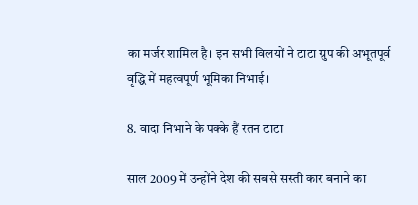का मर्जर शामिल है। इन सभी विलयों ने टाटा ग्रुप की अभूतपूर्व वृद्धि में महत्वपूर्ण भूमिका निभाई।

8. वादा निभाने के पक्के हैं रतन टाटा

साल 2009 में उन्होंने देश की सबसे सस्ती कार बनाने का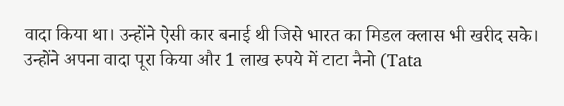वादा किया था। उन्होंने ऐसी कार बनाई थी जिसे भारत का मिडल क्लास भी खरीद सके। उन्होंने अपना वादा पूरा किया और 1 लाख रुपये में टाटा नैनो (Tata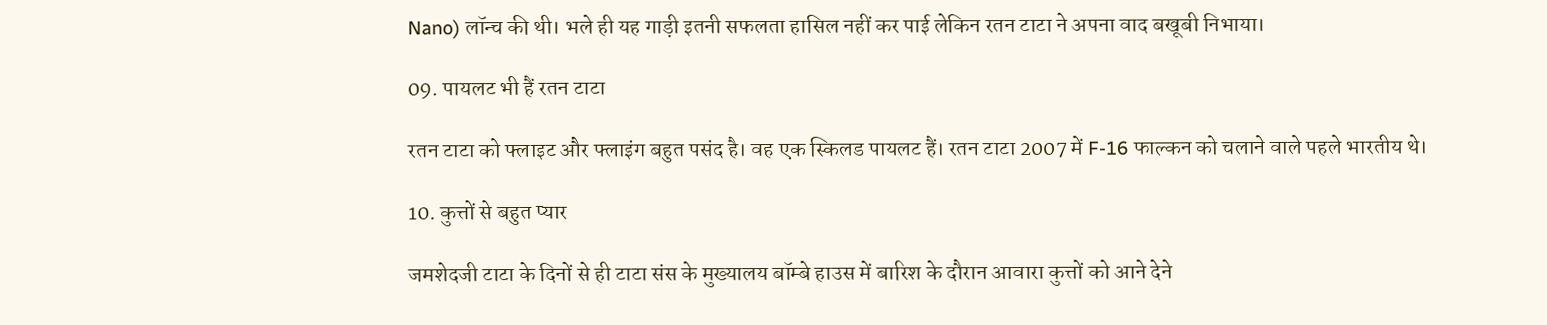Nano) लॉन्च की थी। भले ही यह गाड़ी इतनी सफलता हासिल नहीं कर पाई लेकिन रतन टाटा ने अपना वाद बखूबी निभाया।

09. पायलट भी हैं रतन टाटा

रतन टाटा को फ्लाइट और फ्लाइंग बहुत पसंद है। वह एक स्किलड पायलट हैं। रतन टाटा 2007 में F-16 फाल्कन को चलाने वाले पहले भारतीय थे।

10. कुत्तों से बहुत प्यार

जमशेदजी टाटा के दिनों से ही टाटा संस के मुख्यालय बॉम्बे हाउस में बारिश के दौरान आवारा कुत्तों को आने देने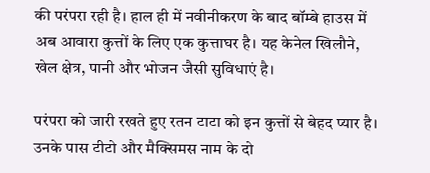की परंपरा रही है। हाल ही में नवीनीकरण के बाद बॉम्बे हाउस में अब आवारा कुत्तों के लिए एक कुत्ताघर है। यह केनेल खिलौने, खेल क्षेत्र, पानी और भोजन जैसी सुविधाएं है।

परंपरा को जारी रखते हुए रतन टाटा को इन कुत्तों से बेहद प्यार है। उनके पास टीटो और मैक्सिमस नाम के दो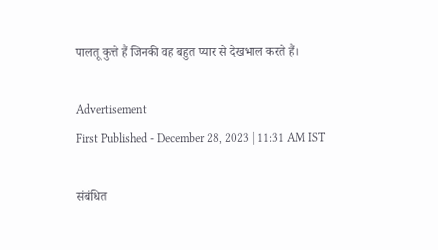पालतू कुत्ते हैं जिनकी वह बहुत प्यार से देखभाल करते हैं।

Advertisement
First Published - December 28, 2023 | 11:31 AM IST

संबंधित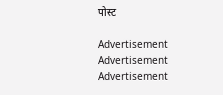पोस्ट

Advertisement
Advertisement
Advertisement